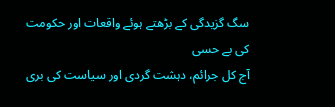سگ گزیدگی کے بڑھتے ہوئے واقعات اور حکومت کی بے حسی
آج کل جرائم، دہشت گردی اور سیاست کی بری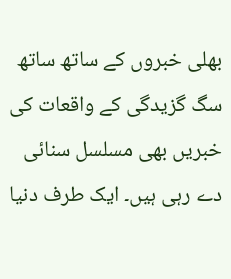بھلی خبروں کے ساتھ ساتھ سگ گزیدگی کے واقعات کی خبریں بھی مسلسل سنائی دے رہی ہیں۔ ایک طرف دنیا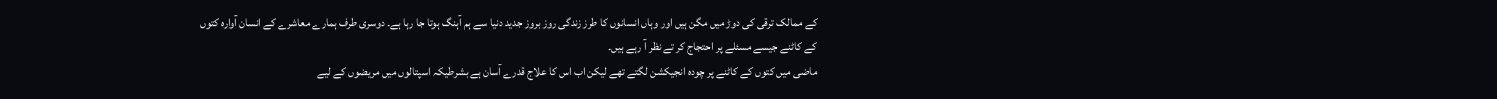کے ممالک ترقی کی دوڑ میں مگن ہیں اور وہاں انسانوں کا طرز زندگی روز بروز جدید دنیا سے ہم آہنگ ہوتا جا رہا ہے۔ دوسری طرف ہمارے معاشرے کے انسان آوارہ کتوں کے کاٹنے جیسے مسئلے پر احتجاج کر تے نظر آ رہے ہیں۔
ماضی میں کتوں کے کاٹنے پر چودہ انجیکشن لگتے تھے لیکن اب اس کا علاج قدرے آسان ہے بشرطیکہ اسپتالوں میں مریضوں کے لیے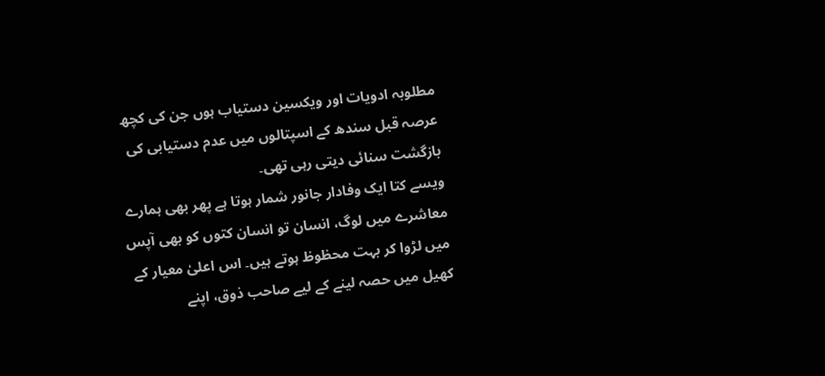مطلوبہ ادویات اور ویکسین دستیاب ہوں جن کی کچھ عرصہ قبل سندھ کے اسپتالوں میں عدم دستیابی کی بازگشت سنائی دیتی رہی تھی۔
ویسے کتا ایک وفادار جانور شمار ہوتا ہے پھر بھی ہمارے معاشرے میں لوگ، انسان تو انسان کتوں کو بھی آپس میں لڑوا کر بہت محظوظ ہوتے ہیں۔ اس اعلیٰ معیار کے کھیل میں حصہ لینے کے لیے صاحب ذوق، اپنے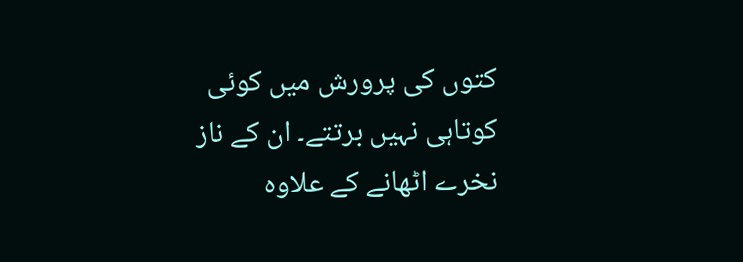کتوں کی پرورش میں کوئی کوتاہی نہیں برتتے۔ ان کے ناز نخرے اٹھانے کے علاوہ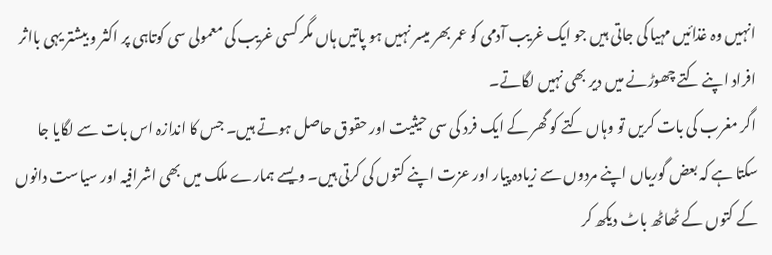انہیں وہ غذائیں مہیا کی جاتی ہیں جو ایک غریب آدمی کو عمر بھر میسر نہیں ہو پاتیں ہاں مگر کسی غریب کی معمولی سی کوتاہی پر اکثر و بیشتر یہی بااثر افراد اپنے کتے چھوڑنے میں دیر بھی نہیں لگاتے۔
اگر مغرب کی بات کریں تو وہاں کتے کو گھر کے ایک فرد کی سی حیثیت اور حقوق حاصل ہوتے ہیں۔ جس کا اندازہ اس بات سے لگایا جا سکتا ہے کہ بعض گوریاں اپنے مردوں سے زیادہ پیار اور عزت اپنے کتوں کی کرتی ہیں۔ ویسے ہمارے ملک میں بھی اشرافیہ اور سیاست دانوں کے کتوں کے ٹھاٹھ باٹ دیکھ کر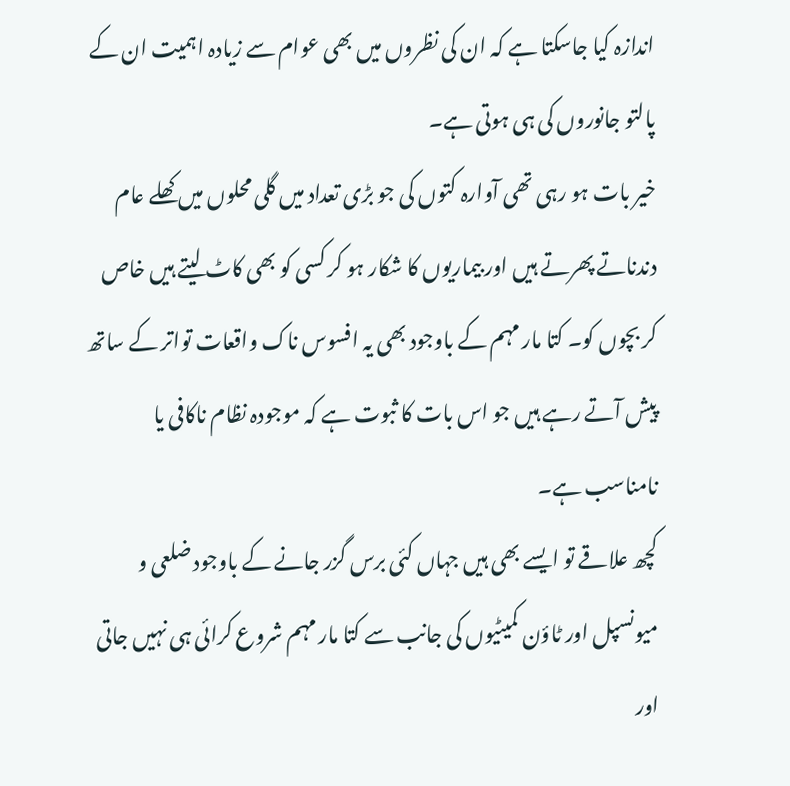اندازہ کیا جاسکتا ہے کہ ان کی نظروں میں بھی عوام سے زیادہ اہمیت ان کے پالتو جانوروں کی ہی ہوتی ہے۔
خیر بات ہو رہی تھی آوارہ کتوں کی جو بڑی تعداد میں گلی محلوں میں کھلے عام دندناتے پھرتے ہیں اور بیماریوں کا شکار ہو کر کسی کو بھی کاٹ لیتے ہیں خاص کر بچوں کو۔ کتا مار مہم کے باوجود بھی یہ افسوس ناک واقعات تواتر کے ساتھ پیش آتے رہے ہیں جو اس بات کا ثبوت ہے کہ موجودہ نظام ناکافی یا نامناسب ہے۔
کچھ علاقے تو ایسے بھی ہیں جہاں کئی برس گزر جانے کے باوجود ضلعی و میونسپل اور ٹاؤن کمیٹیوں کی جانب سے کتا مار مہم شروع کرائی ہی نہیں جاتی اور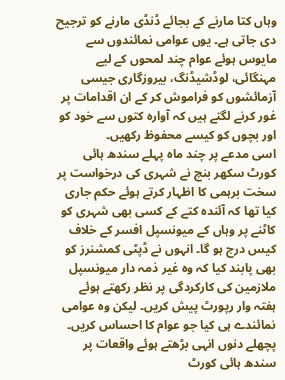وہاں کتا مارنے کے بجائے ڈنڈی مارنے کو ترجیح دی جاتی ہے۔ یوں عوامی نمائندوں سے مایوس ہوئے عوام چند لمحوں کے لیے مہنگائی، لوڈشیڈنگ، بیروزگاری جیسی آزمائشوں کو فراموش کر کے ان اقدامات پر غور کرنے لگتے ہیں کہ آوارہ کتوں سے خود کو اور بچوں کو کیسے محفوظ رکھیں۔
اسی مدعے پر چند ماہ پہلے سندھ ہائی کورٹ سکھر بنچ نے شہری کی درخواست پر سخت برہمی کا اظہار کرتے ہوئے حکم جاری کیا تھا کہ آئندہ کتے کے کسی بھی شہری کو کاٹنے پر وہاں کے میونسپل افسر کے خلاف کیس درج ہو گا۔ انہوں نے ڈپٹی کمشنرز کو بھی پابند کیا کہ وہ غیر ذمہ دار میونسپل ملازمین کی کارکردگی پر نظر رکھتے ہوئے ہفتہ وار رپورٹ پیش کریں۔ لیکن وہ عوامی نمائندے ہی کیا جو عوام کا احساس کریں۔
پچھلے دنوں انہی بڑھتے ہوئے واقعات پر سندھ ہائی کورٹ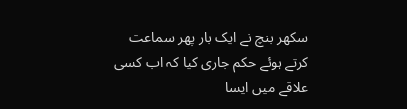سکھر بنچ نے ایک بار پھر سماعت کرتے ہوئے حکم جاری کیا کہ اب کسی علاقے میں ایسا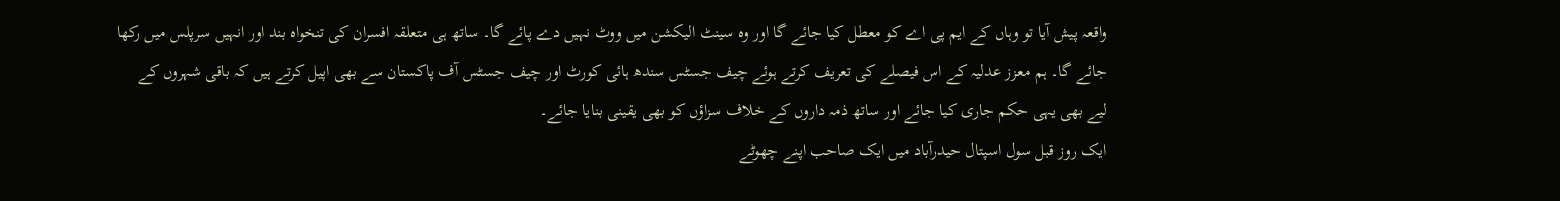واقعہ پیش آیا تو وہاں کے ایم پی اے کو معطل کیا جائے گا اور وہ سینٹ الیکشن میں ووٹ نہیں دے پائے گا۔ ساتھ ہی متعلقہ افسران کی تنخواہ بند اور انہیں سرپلس میں رکھا جائے گا۔ ہم معزز عدلیہ کے اس فیصلے کی تعریف کرتے ہوئے چیف جسٹس سندھ ہائی کورٹ اور چیف جسٹس آف پاکستان سے بھی اپیل کرتے ہیں کہ باقی شہروں کے لیے بھی یہی حکم جاری کیا جائے اور ساتھ ذمہ داروں کے خلاف سزاؤں کو بھی یقینی بنایا جائے۔
ایک روز قبل سول اسپتال حیدرآباد میں ایک صاحب اپنے چھوٹے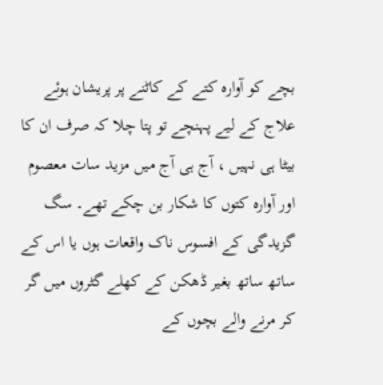بچے کو آوارہ کتے کے کاٹنے پر پریشان ہوئے علاج کے لیے پہنچے تو پتا چلا کہ صرف ان کا بیٹا ہی نہیں ، آج ہی آج میں مزید سات معصوم اور آوارہ کتوں کا شکار بن چکے تھے۔ سگ گزیدگی کے افسوس ناک واقعات ہوں یا اس کے ساتھ ساتھ بغیر ڈھکن کے کھلے گٹروں میں گر کر مرنے والے بچوں کے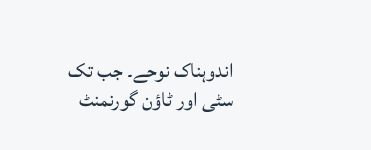اندوہناک نوحے۔ جب تک سٹی اور ٹاؤن گورنمنٹ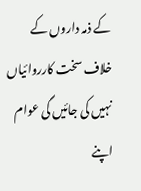کے ذمہ داروں کے خلاف سخت کارروائیاں نہیں کی جائیں گی عوام اپنے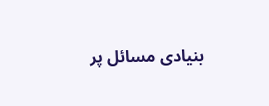بنیادی مسائل پر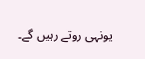یونہی روتے رہیں گے۔